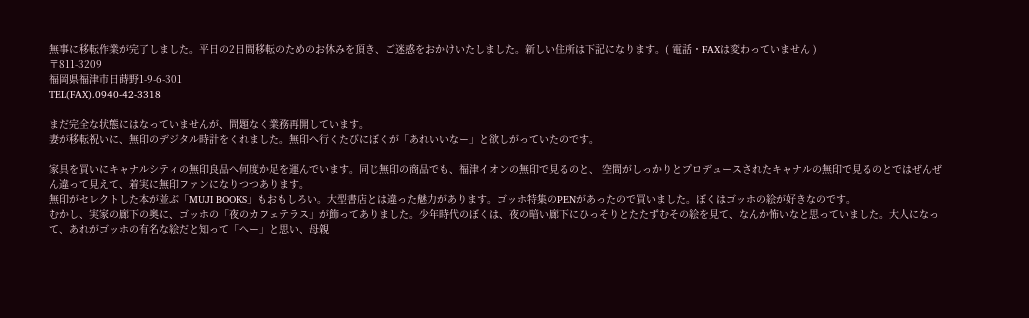無事に移転作業が完了しました。平日の2日間移転のためのお休みを頂き、ご迷惑をおかけいたしました。新しい住所は下記になります。( 電話・FAXは変わっていません )
〒811-3209
福岡県福津市日蒔野1-9-6-301
TEL(FAX).0940-42-3318

まだ完全な状態にはなっていませんが、問題なく業務再開しています。
妻が移転祝いに、無印のデジタル時計をくれました。無印へ行くたびにぼくが「あれいいなー」と欲しがっていたのです。

家具を買いにキャナルシティの無印良品へ何度か足を運んでいます。同じ無印の商品でも、福津イオンの無印で見るのと、 空間がしっかりとプロデュースされたキャナルの無印で見るのとではぜんぜん違って見えて、着実に無印ファンになりつつあります。
無印がセレクトした本が並ぶ「MUJI BOOKS」もおもしろい。大型書店とは違った魅力があります。ゴッホ特集のPENがあったので買いました。ぼくはゴッホの絵が好きなのです。
むかし、実家の廊下の奥に、ゴッホの「夜のカフェテラス」が飾ってありました。少年時代のぼくは、夜の暗い廊下にひっそりとたたずむその絵を見て、なんか怖いなと思っていました。大人になって、あれがゴッホの有名な絵だと知って「へー」と思い、母親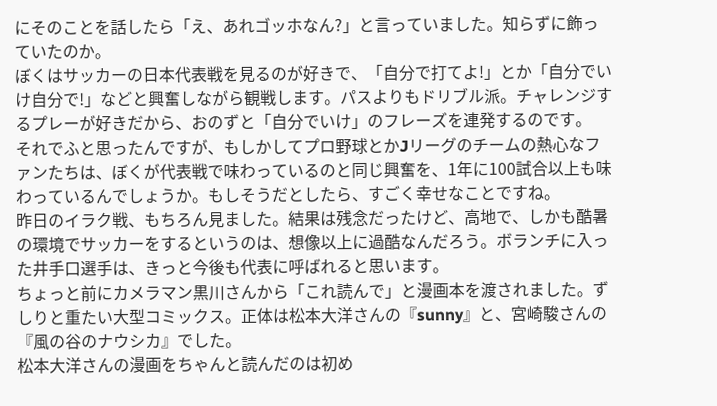にそのことを話したら「え、あれゴッホなん?」と言っていました。知らずに飾っていたのか。
ぼくはサッカーの日本代表戦を見るのが好きで、「自分で打てよ!」とか「自分でいけ自分で!」などと興奮しながら観戦します。パスよりもドリブル派。チャレンジするプレーが好きだから、おのずと「自分でいけ」のフレーズを連発するのです。
それでふと思ったんですが、もしかしてプロ野球とかJリーグのチームの熱心なファンたちは、ぼくが代表戦で味わっているのと同じ興奮を、1年に100試合以上も味わっているんでしょうか。もしそうだとしたら、すごく幸せなことですね。
昨日のイラク戦、もちろん見ました。結果は残念だったけど、高地で、しかも酷暑の環境でサッカーをするというのは、想像以上に過酷なんだろう。ボランチに入った井手口選手は、きっと今後も代表に呼ばれると思います。
ちょっと前にカメラマン黒川さんから「これ読んで」と漫画本を渡されました。ずしりと重たい大型コミックス。正体は松本大洋さんの『sunny』と、宮崎駿さんの『風の谷のナウシカ』でした。
松本大洋さんの漫画をちゃんと読んだのは初め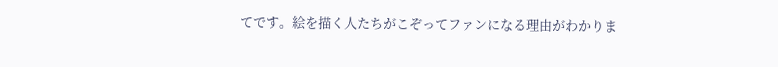てです。絵を描く人たちがこぞってファンになる理由がわかりま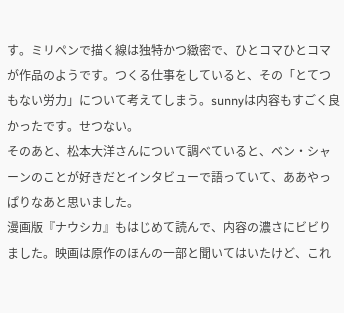す。ミリペンで描く線は独特かつ緻密で、ひとコマひとコマが作品のようです。つくる仕事をしていると、その「とてつもない労力」について考えてしまう。sunnyは内容もすごく良かったです。せつない。
そのあと、松本大洋さんについて調べていると、ベン・シャーンのことが好きだとインタビューで語っていて、ああやっぱりなあと思いました。
漫画版『ナウシカ』もはじめて読んで、内容の濃さにビビりました。映画は原作のほんの一部と聞いてはいたけど、これ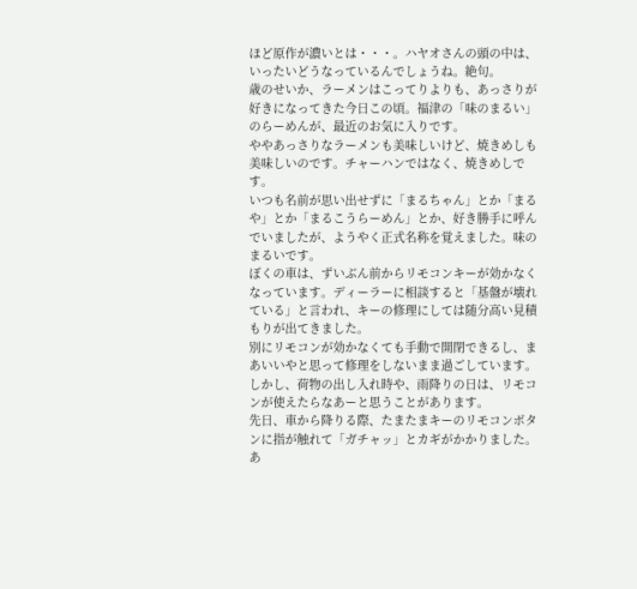ほど原作が濃いとは・・・。ハヤオさんの頭の中は、いったいどうなっているんでしょうね。絶句。
歳のせいか、ラーメンはこってりよりも、あっさりが好きになってきた今日この頃。福津の「味のまるい」のらーめんが、最近のお気に入りです。
ややあっさりなラーメンも美味しいけど、焼きめしも美味しいのです。チャーハンではなく、焼きめしです。
いつも名前が思い出せずに「まるちゃん」とか「まるや」とか「まるこうらーめん」とか、好き勝手に呼んでいましたが、ようやく正式名称を覚えました。味のまるいです。
ぼくの車は、ずいぶん前からリモコンキーが効かなくなっています。ディーラーに相談すると「基盤が壊れている」と言われ、キーの修理にしては随分高い見積もりが出てきました。
別にリモコンが効かなくても手動で開閉できるし、まあいいやと思って修理をしないまま過ごしています。しかし、荷物の出し入れ時や、雨降りの日は、リモコンが使えたらなあーと思うことがあります。
先日、車から降りる際、たまたまキーのリモコンボタンに指が触れて「ガチャッ」とカギがかかりました。あ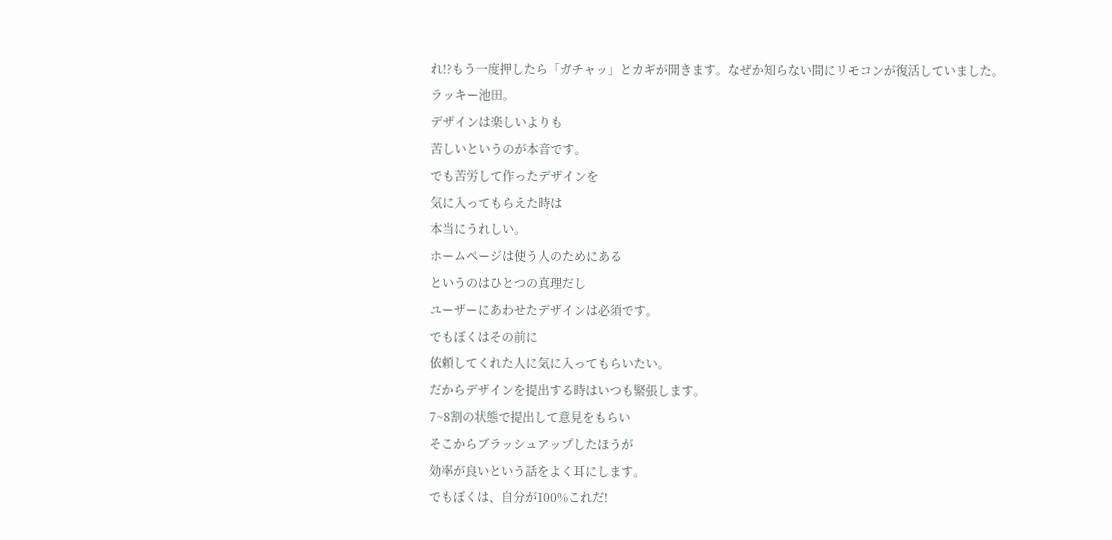れ!?もう一度押したら「ガチャッ」とカギが開きます。なぜか知らない間にリモコンが復活していました。ラッキー池田。
デザインは楽しいよりも
苦しいというのが本音です。
でも苦労して作ったデザインを
気に入ってもらえた時は
本当にうれしい。
ホームページは使う人のためにある
というのはひとつの真理だし
ユーザーにあわせたデザインは必須です。
でもぼくはその前に
依頼してくれた人に気に入ってもらいたい。
だからデザインを提出する時はいつも緊張します。
7~8割の状態で提出して意見をもらい
そこからブラッシュアップしたほうが
効率が良いという話をよく耳にします。
でもぼくは、自分が100%これだ!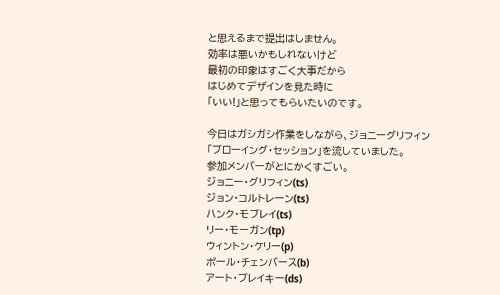と思えるまで提出はしません。
効率は悪いかもしれないけど
最初の印象はすごく大事だから
はじめてデザインを見た時に
「いい!」と思ってもらいたいのです。

今日はガシガシ作業をしながら、ジョニーグリフィン「ブローイング・セッション」を流していました。
参加メンバーがとにかくすごい。
ジョニー・グリフィン(ts)
ジョン・コルトレーン(ts)
ハンク・モブレイ(ts)
リー・モーガン(tp)
ウィントン・ケリー(p)
ポール・チェンバース(b)
アート・ブレイキー(ds)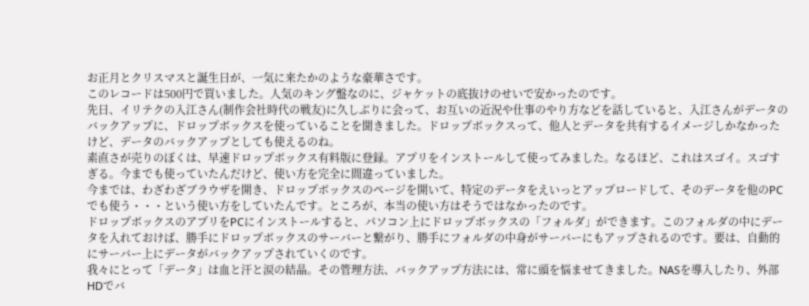お正月とクリスマスと誕生日が、一気に来たかのような豪華さです。
このレコードは500円で買いました。人気のキング盤なのに、ジャケットの底抜けのせいで安かったのです。
先日、イリテクの入江さん(制作会社時代の戦友)に久しぶりに会って、お互いの近況や仕事のやり方などを話していると、入江さんがデータのバックアップに、ドロップボックスを使っていることを聞きました。ドロップボックスって、他人とデータを共有するイメージしかなかったけど、データのバックアップとしても使えるのね。
素直さが売りのぼくは、早速ドロップボックス有料版に登録。アプリをインストールして使ってみました。なるほど、これはスゴイ。スゴすぎる。今までも使っていたんだけど、使い方を完全に間違っていました。
今までは、わざわざブラウザを開き、ドロップボックスのページを開いて、特定のデータをえいっとアップロードして、そのデータを他のPCでも使う・・・という使い方をしていたんです。ところが、本当の使い方はそうではなかったのです。
ドロップボックスのアプリをPCにインストールすると、パソコン上にドロップボックスの「フォルダ」ができます。このフォルダの中にデータを入れておけば、勝手にドロップボックスのサーバーと繋がり、勝手にフォルダの中身がサーバーにもアップされるのです。要は、自動的にサーバー上にデータがバックアップされていくのです。
我々にとって「データ」は血と汗と涙の結晶。その管理方法、バックアップ方法には、常に頭を悩ませてきました。NASを導入したり、外部HDでバ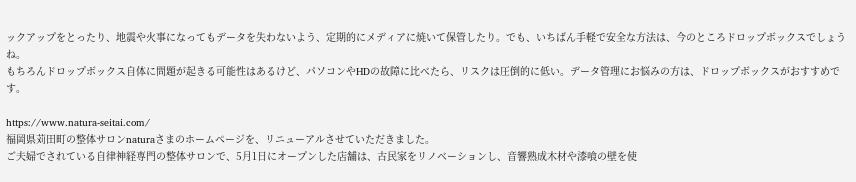ックアップをとったり、地震や火事になってもデータを失わないよう、定期的にメディアに焼いて保管したり。でも、いちばん手軽で安全な方法は、今のところドロップボックスでしょうね。
もちろんドロップボックス自体に問題が起きる可能性はあるけど、パソコンやHDの故障に比べたら、リスクは圧倒的に低い。データ管理にお悩みの方は、ドロップボックスがおすすめです。

https://www.natura-seitai.com/
福岡県苅田町の整体サロンnaturaさまのホームページを、リニューアルさせていただきました。
ご夫婦でされている自律神経専門の整体サロンで、5月1日にオープンした店舗は、古民家をリノベーションし、音響熟成木材や漆喰の壁を使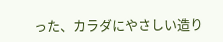った、カラダにやさしい造り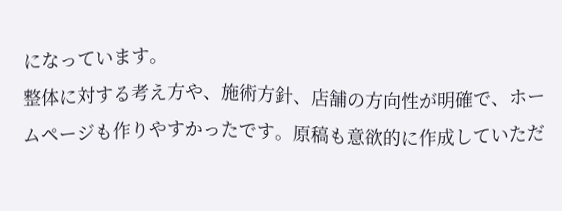になっています。
整体に対する考え方や、施術方針、店舗の方向性が明確で、ホームページも作りやすかったです。原稿も意欲的に作成していただ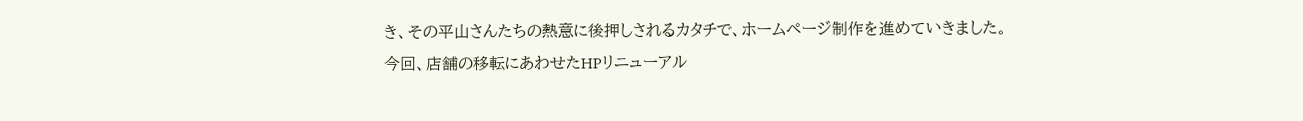き、その平山さんたちの熱意に後押しされるカタチで、ホームページ制作を進めていきました。
今回、店舗の移転にあわせたHPリニューアル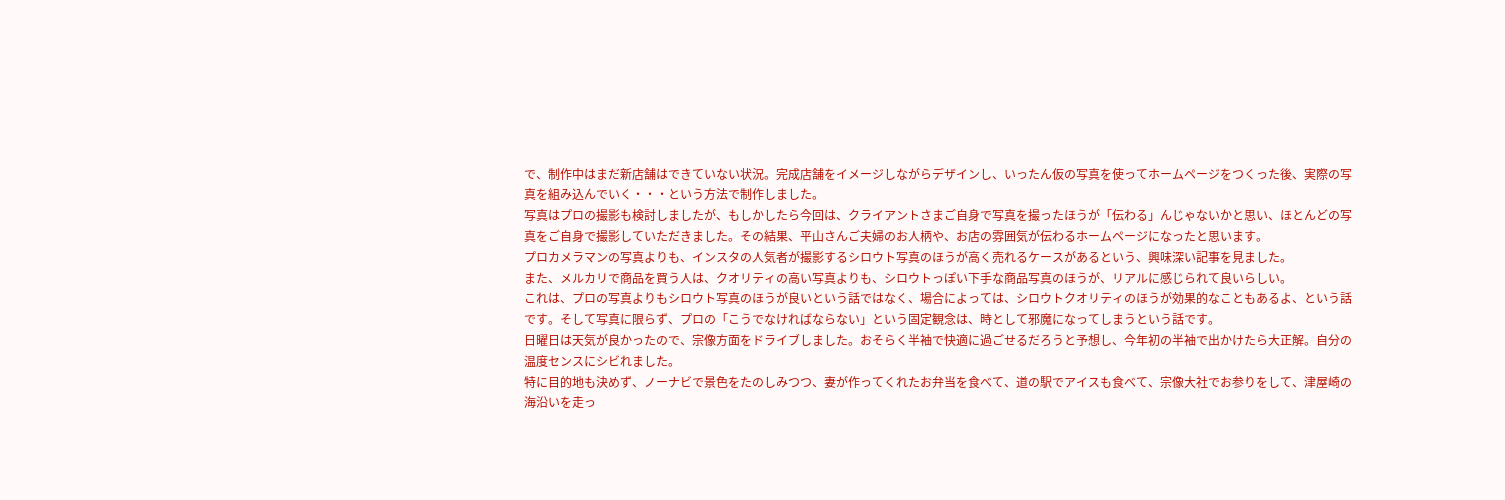で、制作中はまだ新店舗はできていない状況。完成店舗をイメージしながらデザインし、いったん仮の写真を使ってホームページをつくった後、実際の写真を組み込んでいく・・・という方法で制作しました。
写真はプロの撮影も検討しましたが、もしかしたら今回は、クライアントさまご自身で写真を撮ったほうが「伝わる」んじゃないかと思い、ほとんどの写真をご自身で撮影していただきました。その結果、平山さんご夫婦のお人柄や、お店の雰囲気が伝わるホームページになったと思います。
プロカメラマンの写真よりも、インスタの人気者が撮影するシロウト写真のほうが高く売れるケースがあるという、興味深い記事を見ました。
また、メルカリで商品を買う人は、クオリティの高い写真よりも、シロウトっぽい下手な商品写真のほうが、リアルに感じられて良いらしい。
これは、プロの写真よりもシロウト写真のほうが良いという話ではなく、場合によっては、シロウトクオリティのほうが効果的なこともあるよ、という話です。そして写真に限らず、プロの「こうでなければならない」という固定観念は、時として邪魔になってしまうという話です。
日曜日は天気が良かったので、宗像方面をドライブしました。おそらく半袖で快適に過ごせるだろうと予想し、今年初の半袖で出かけたら大正解。自分の温度センスにシビれました。
特に目的地も決めず、ノーナビで景色をたのしみつつ、妻が作ってくれたお弁当を食べて、道の駅でアイスも食べて、宗像大社でお参りをして、津屋崎の海沿いを走っ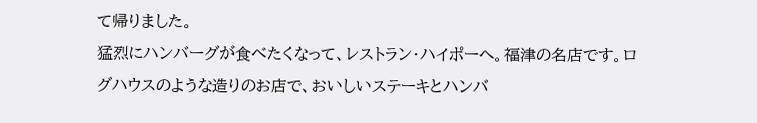て帰りました。
猛烈にハンバーグが食べたくなって、レストラン・ハイポーへ。福津の名店です。ログハウスのような造りのお店で、おいしいステーキとハンバ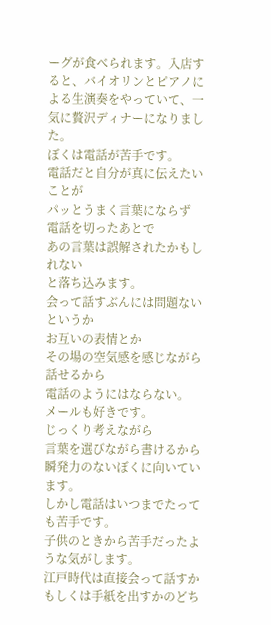ーグが食べられます。入店すると、バイオリンとピアノによる生演奏をやっていて、一気に贅沢ディナーになりました。
ぼくは電話が苦手です。
電話だと自分が真に伝えたいことが
パッとうまく言葉にならず
電話を切ったあとで
あの言葉は誤解されたかもしれない
と落ち込みます。
会って話すぶんには問題ないというか
お互いの表情とか
その場の空気感を感じながら話せるから
電話のようにはならない。
メールも好きです。
じっくり考えながら
言葉を選びながら書けるから
瞬発力のないぼくに向いています。
しかし電話はいつまでたっても苦手です。
子供のときから苦手だったような気がします。
江戸時代は直接会って話すか
もしくは手紙を出すかのどち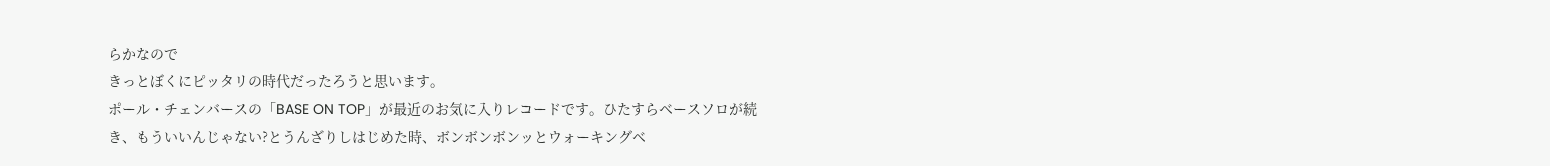らかなので
きっとぼくにピッタリの時代だったろうと思います。
ポール・チェンバースの「BASE ON TOP」が最近のお気に入りレコードです。ひたすらベースソロが続き、もういいんじゃない?とうんざりしはじめた時、ボンボンボンッとウォーキングベ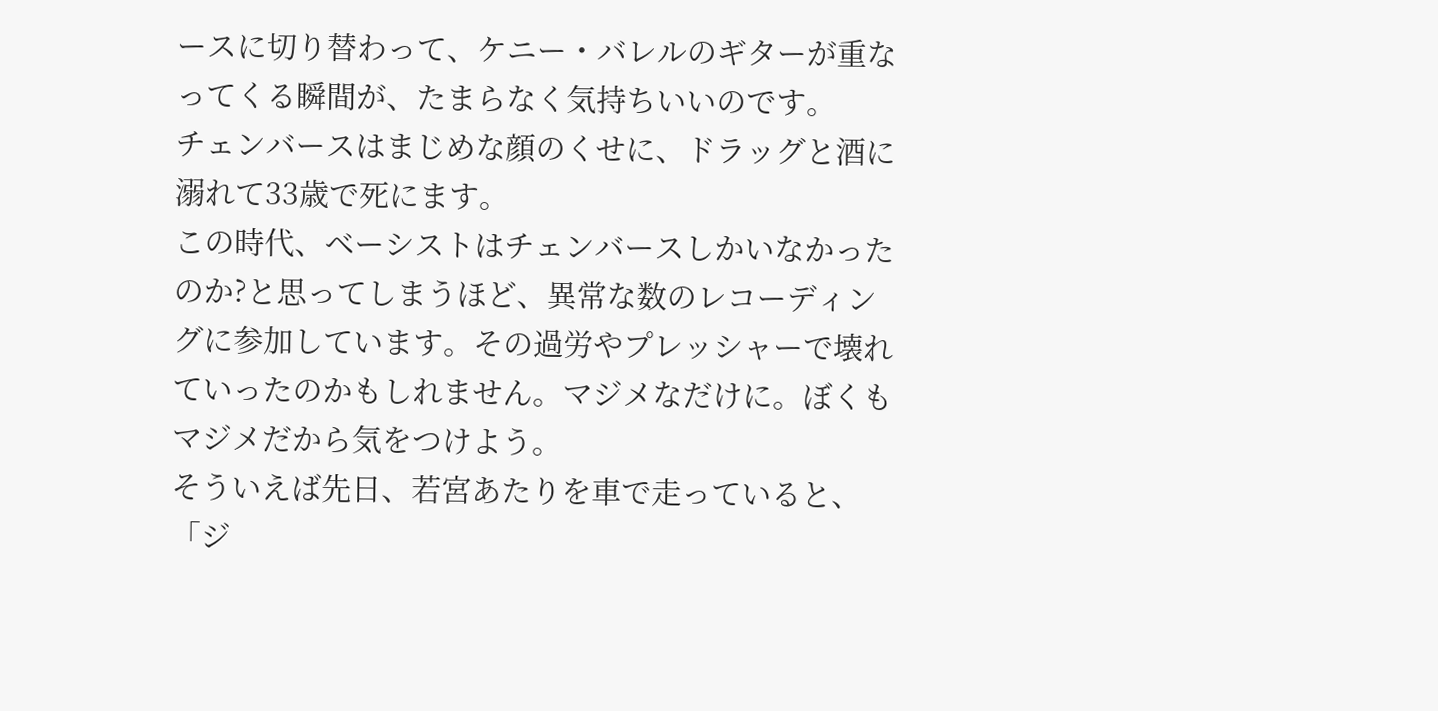ースに切り替わって、ケニー・バレルのギターが重なってくる瞬間が、たまらなく気持ちいいのです。
チェンバースはまじめな顔のくせに、ドラッグと酒に溺れて33歳で死にます。
この時代、ベーシストはチェンバースしかいなかったのか?と思ってしまうほど、異常な数のレコーディングに参加しています。その過労やプレッシャーで壊れていったのかもしれません。マジメなだけに。ぼくもマジメだから気をつけよう。
そういえば先日、若宮あたりを車で走っていると、「ジ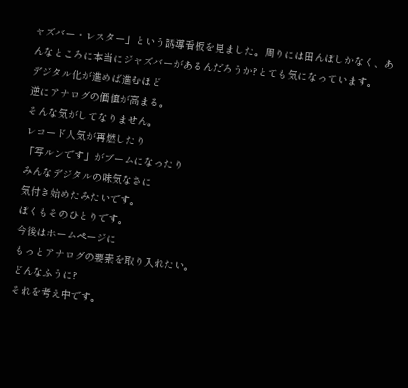ャズバー・レスター」という誘導看板を見ました。周りには田んぼしかなく、あんなところに本当にジャズバーがあるんだろうか?とても気になっています。
デジタル化が進めば進むほど
逆にアナログの価値が高まる。
そんな気がしてなりません。
レコード人気が再燃したり
「写ルンです」がブームになったり
みんなデジタルの味気なさに
気付き始めたみたいです。
ぼくもそのひとりです。
今後はホームページに
もっとアナログの要素を取り入れたい。
どんなふうに?
それを考え中です。